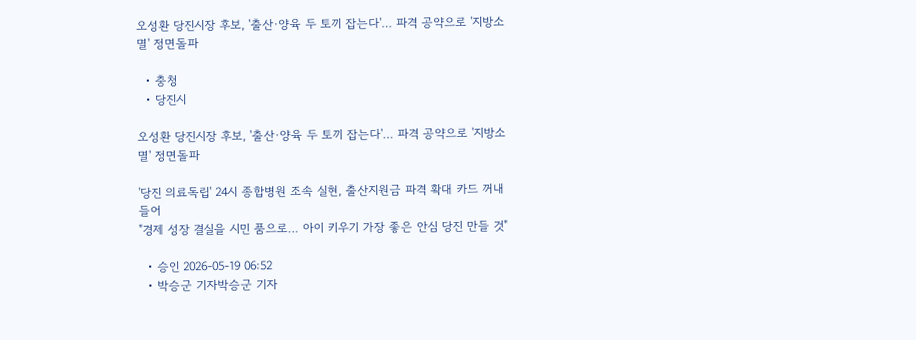오성환 당진시장 후보, '출산·양육 두 토끼 잡는다'… 파격 공약으로 '지방소멸' 정면돌파

  • 충청
  • 당진시

오성환 당진시장 후보, '출산·양육 두 토끼 잡는다'… 파격 공약으로 '지방소멸' 정면돌파

'당진 의료독립' 24시 종합병원 조속 실현, 출산지원금 파격 확대 카드 꺼내 들어
"경제 성장 결실을 시민 품으로… 아이 키우기 가장 좋은 안심 당진 만들 것"

  • 승인 2026-05-19 06:52
  • 박승군 기자박승군 기자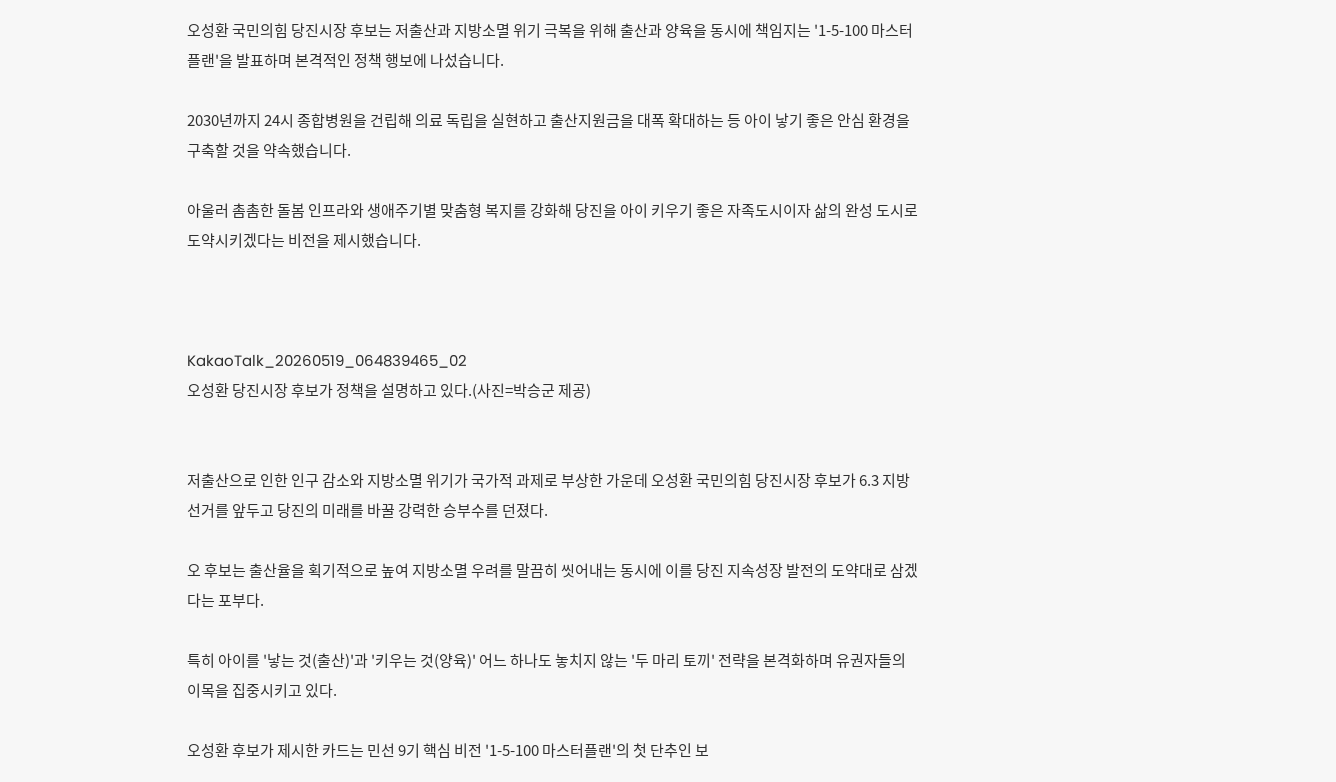오성환 국민의힘 당진시장 후보는 저출산과 지방소멸 위기 극복을 위해 출산과 양육을 동시에 책임지는 '1-5-100 마스터플랜'을 발표하며 본격적인 정책 행보에 나섰습니다.

2030년까지 24시 종합병원을 건립해 의료 독립을 실현하고 출산지원금을 대폭 확대하는 등 아이 낳기 좋은 안심 환경을 구축할 것을 약속했습니다.

아울러 촘촘한 돌봄 인프라와 생애주기별 맞춤형 복지를 강화해 당진을 아이 키우기 좋은 자족도시이자 삶의 완성 도시로 도약시키겠다는 비전을 제시했습니다.



KakaoTalk_20260519_064839465_02
오성환 당진시장 후보가 정책을 설명하고 있다.(사진=박승군 제공)


저출산으로 인한 인구 감소와 지방소멸 위기가 국가적 과제로 부상한 가운데 오성환 국민의힘 당진시장 후보가 6.3 지방선거를 앞두고 당진의 미래를 바꿀 강력한 승부수를 던졌다.

오 후보는 출산율을 획기적으로 높여 지방소멸 우려를 말끔히 씻어내는 동시에 이를 당진 지속성장 발전의 도약대로 삼겠다는 포부다.

특히 아이를 '낳는 것(출산)'과 '키우는 것(양육)' 어느 하나도 놓치지 않는 '두 마리 토끼' 전략을 본격화하며 유권자들의 이목을 집중시키고 있다.

오성환 후보가 제시한 카드는 민선 9기 핵심 비전 '1-5-100 마스터플랜'의 첫 단추인 보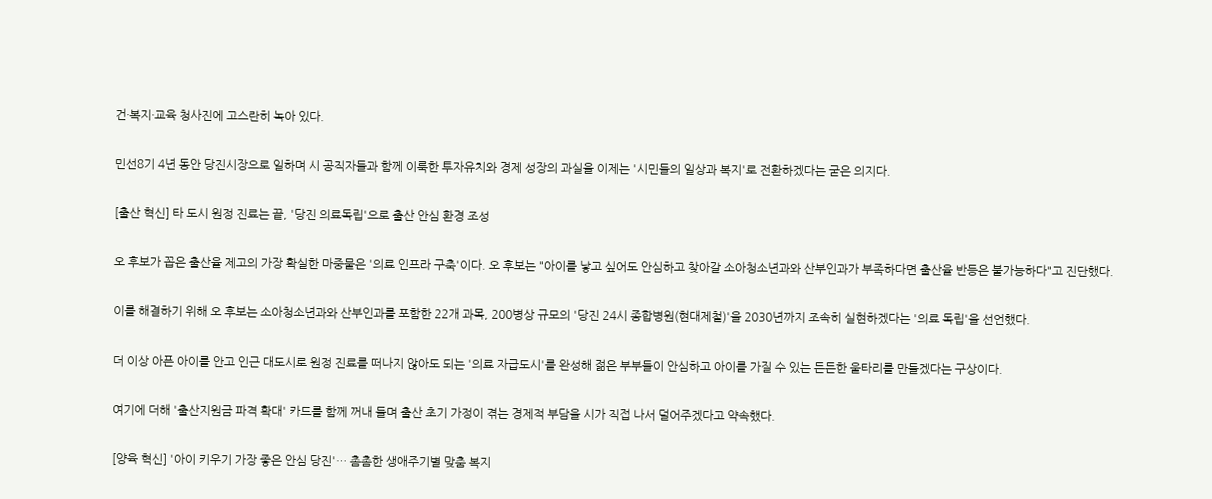건·복지·교육 청사진에 고스란히 녹아 있다.

민선8기 4년 동안 당진시장으로 일하며 시 공직자들과 함께 이룩한 투자유치와 경제 성장의 과실을 이제는 '시민들의 일상과 복지'로 전환하겠다는 굳은 의지다.

[출산 혁신] 타 도시 원정 진료는 끝, '당진 의료독립'으로 출산 안심 환경 조성

오 후보가 꼽은 출산율 제고의 가장 확실한 마중물은 '의료 인프라 구축'이다. 오 후보는 "아이를 낳고 싶어도 안심하고 찾아갈 소아청소년과와 산부인과가 부족하다면 출산율 반등은 불가능하다"고 진단했다.

이를 해결하기 위해 오 후보는 소아청소년과와 산부인과를 포함한 22개 과목, 200병상 규모의 '당진 24시 종합병원(현대제철)'을 2030년까지 조속히 실현하겠다는 '의료 독립'을 선언했다.

더 이상 아픈 아이를 안고 인근 대도시로 원정 진료를 떠나지 않아도 되는 '의료 자급도시'를 완성해 젊은 부부들이 안심하고 아이를 가질 수 있는 든든한 울타리를 만들겠다는 구상이다.

여기에 더해 '출산지원금 파격 확대' 카드를 함께 꺼내 들며 출산 초기 가정이 겪는 경제적 부담을 시가 직접 나서 덜어주겠다고 약속했다.

[양육 혁신] '아이 키우기 가장 좋은 안심 당진'… 촘촘한 생애주기별 맞춤 복지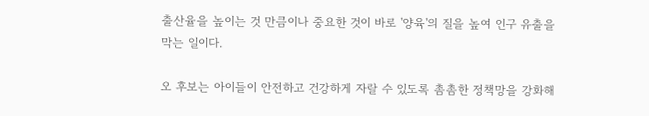출산율을 높이는 것 만큼이나 중요한 것이 바로 '양육'의 질을 높여 인구 유출을 막는 일이다.

오 후보는 아이들이 안전하고 건강하게 자랄 수 있도록 촘촘한 정책망을 강화해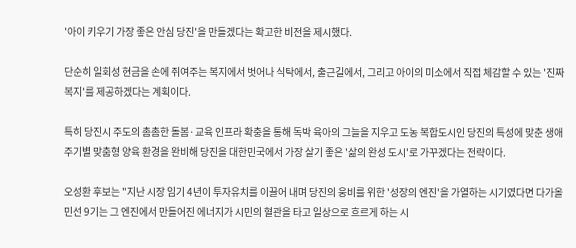'아이 키우기 가장 좋은 안심 당진'을 만들겠다는 확고한 비전을 제시했다.

단순히 일회성 현금을 손에 쥐여주는 복지에서 벗어나 식탁에서, 출근길에서, 그리고 아이의 미소에서 직접 체감할 수 있는 '진짜 복지'를 제공하겠다는 계획이다.

특히 당진시 주도의 촘촘한 돌봄·교육 인프라 확충을 통해 독박 육아의 그늘을 지우고 도농 복합도시인 당진의 특성에 맞춘 생애주기별 맞춤형 양육 환경을 완비해 당진을 대한민국에서 가장 살기 좋은 '삶의 완성 도시'로 가꾸겠다는 전략이다.

오성환 후보는 "지난 시장 임기 4년이 투자유치를 이끌어 내며 당진의 웅비를 위한 '성장의 엔진'을 가열하는 시기였다면 다가올 민선 9기는 그 엔진에서 만들어진 에너지가 시민의 혈관을 타고 일상으로 흐르게 하는 시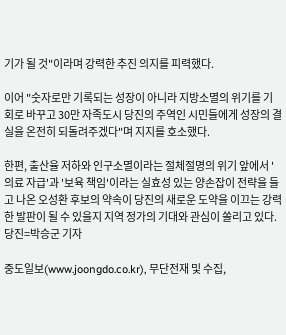기가 될 것"이라며 강력한 추진 의지를 피력했다.

이어 "숫자로만 기록되는 성장이 아니라 지방소멸의 위기를 기회로 바꾸고 30만 자족도시 당진의 주역인 시민들에게 성장의 결실을 온전히 되돌려주겠다"며 지지를 호소했다.

한편, 출산율 저하와 인구소멸이라는 절체절명의 위기 앞에서 '의료 자급'과 '보육 책임'이라는 실효성 있는 양손잡이 전략을 들고 나온 오성환 후보의 약속이 당진의 새로운 도약을 이끄는 강력한 발판이 될 수 있을지 지역 정가의 기대와 관심이 쏠리고 있다. 당진=박승군 기자

중도일보(www.joongdo.co.kr), 무단전재 및 수집,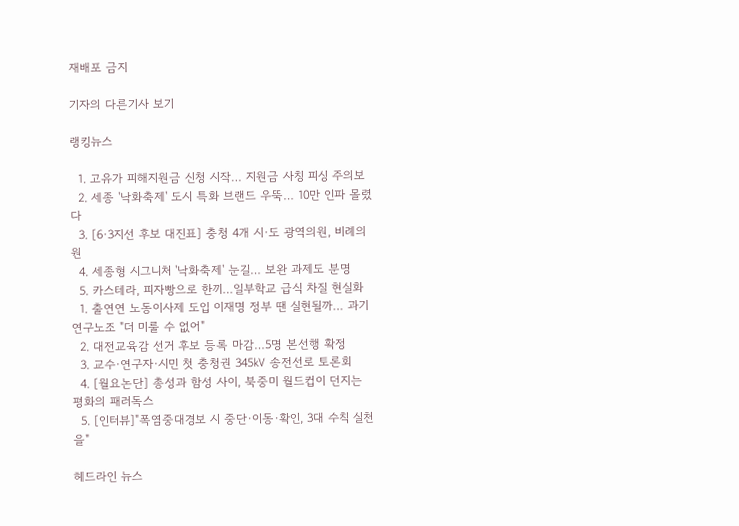재배포 금지

기자의 다른기사 보기

랭킹뉴스

  1. 고유가 피해지원금 신청 시작… 지원금 사칭 피싱 주의보
  2. 세종 '낙화축제' 도시 특화 브랜드 우뚝… 10만 인파 몰렸다
  3. [6·3지선 후보 대진표] 충청 4개 시·도 광역의원, 비례의원
  4. 세종형 시그니처 '낙화축제' 눈길… 보완 과제도 분명
  5. 카스테라, 피자빵으로 한끼…일부학교 급식 차질 현실화
  1. 출연연 노동이사제 도입 이재명 정부 땐 실현될까… 과기연구노조 "더 미룰 수 없어"
  2. 대전교육감 선거 후보 등록 마감…5명 본선행 확정
  3. 교수·연구자·시민 첫 충청권 345㎸ 송전선로 토론회
  4. [월요논단] 총성과 함성 사이, 북중미 월드컵이 던지는 평화의 패러독스
  5. [인터뷰]"폭염중대경보 시 중단·이동·확인, 3대 수칙 실천을"

헤드라인 뉴스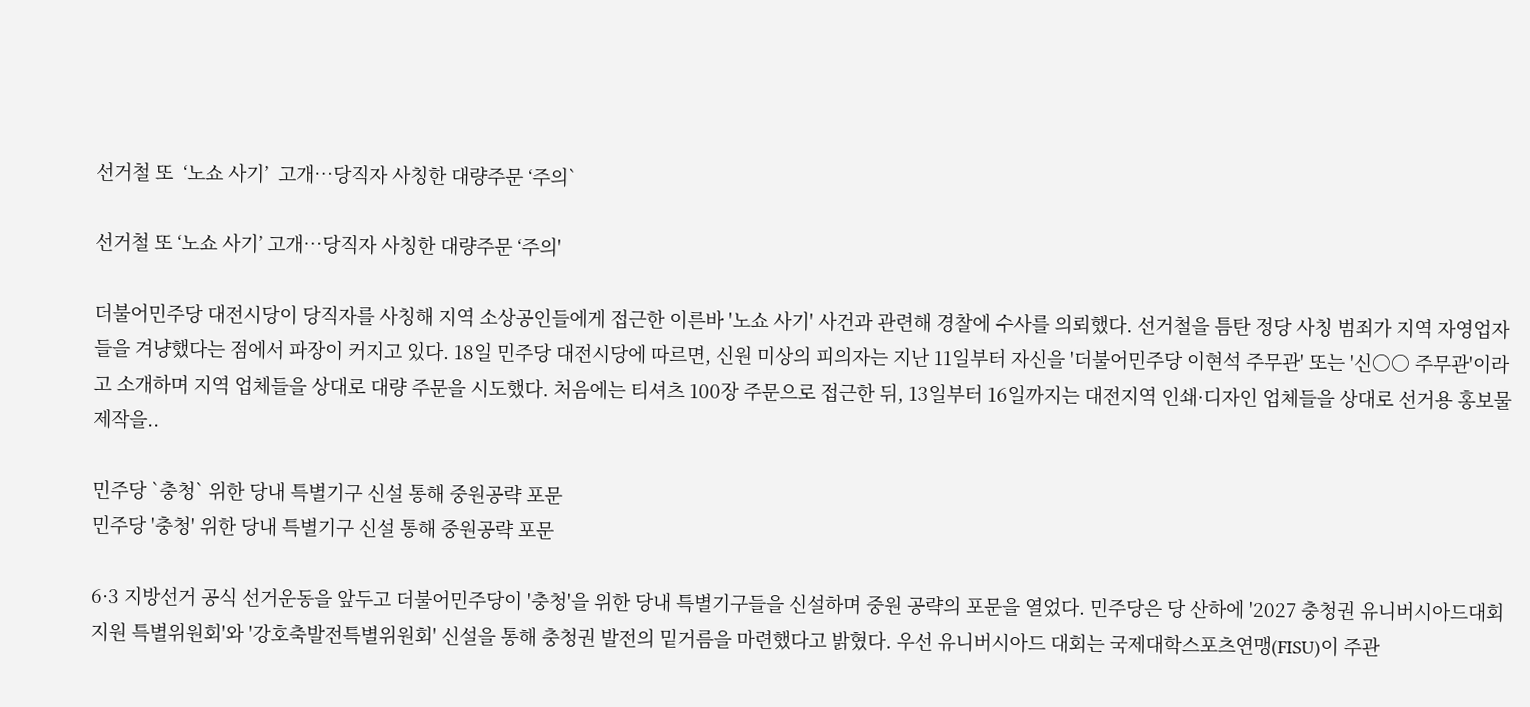선거철 또  ‘노쇼 사기’  고개…당직자 사칭한 대량주문 ‘주의`

선거철 또 ‘노쇼 사기’ 고개…당직자 사칭한 대량주문 ‘주의'

더불어민주당 대전시당이 당직자를 사칭해 지역 소상공인들에게 접근한 이른바 '노쇼 사기' 사건과 관련해 경찰에 수사를 의뢰했다. 선거철을 틈탄 정당 사칭 범죄가 지역 자영업자들을 겨냥했다는 점에서 파장이 커지고 있다. 18일 민주당 대전시당에 따르면, 신원 미상의 피의자는 지난 11일부터 자신을 '더불어민주당 이현석 주무관' 또는 '신○○ 주무관'이라고 소개하며 지역 업체들을 상대로 대량 주문을 시도했다. 처음에는 티셔츠 100장 주문으로 접근한 뒤, 13일부터 16일까지는 대전지역 인쇄·디자인 업체들을 상대로 선거용 홍보물 제작을..

민주당 `충청` 위한 당내 특별기구 신설 통해 중원공략 포문
민주당 '충청' 위한 당내 특별기구 신설 통해 중원공략 포문

6·3 지방선거 공식 선거운동을 앞두고 더불어민주당이 '충청'을 위한 당내 특별기구들을 신설하며 중원 공략의 포문을 열었다. 민주당은 당 산하에 '2027 충청권 유니버시아드대회 지원 특별위원회'와 '강호축발전특별위원회' 신설을 통해 충청권 발전의 밑거름을 마련했다고 밝혔다. 우선 유니버시아드 대회는 국제대학스포츠연맹(FISU)이 주관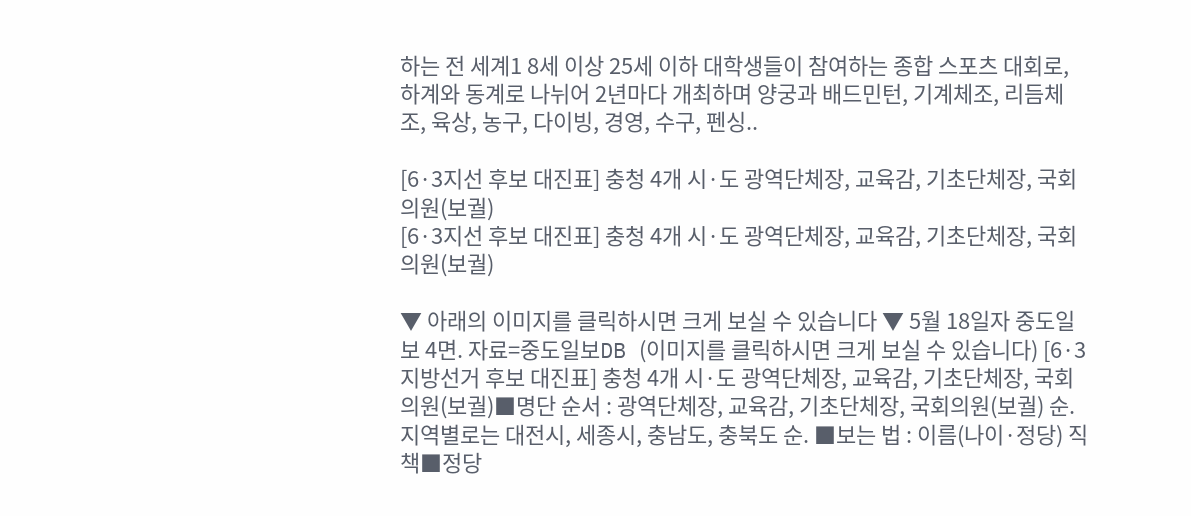하는 전 세계1 8세 이상 25세 이하 대학생들이 참여하는 종합 스포츠 대회로, 하계와 동계로 나뉘어 2년마다 개최하며 양궁과 배드민턴, 기계체조, 리듬체조, 육상, 농구, 다이빙, 경영, 수구, 펜싱..

[6·3지선 후보 대진표] 충청 4개 시·도 광역단체장, 교육감, 기초단체장, 국회의원(보궐)
[6·3지선 후보 대진표] 충청 4개 시·도 광역단체장, 교육감, 기초단체장, 국회의원(보궐)

▼ 아래의 이미지를 클릭하시면 크게 보실 수 있습니다 ▼ 5월 18일자 중도일보 4면. 자료=중도일보DB (이미지를 클릭하시면 크게 보실 수 있습니다) [6·3지방선거 후보 대진표] 충청 4개 시·도 광역단체장, 교육감, 기초단체장, 국회의원(보궐)■명단 순서 : 광역단체장, 교육감, 기초단체장, 국회의원(보궐) 순. 지역별로는 대전시, 세종시, 충남도, 충북도 순. ■보는 법 : 이름(나이·정당) 직책■정당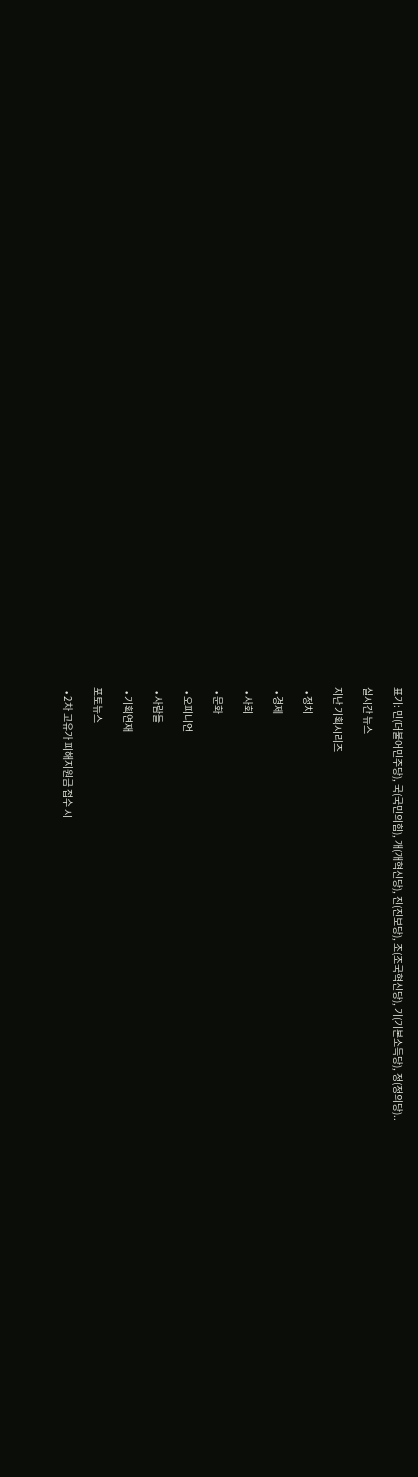표기: 민(더불어민주당), 국(국민의힘), 개(개혁신당), 진(진보당), 조(조국혁신당), 기(기본소득당), 정(정의당)..

실시간 뉴스

지난 기획시리즈

  • 정치

  • 경제

  • 사회

  • 문화

  • 오피니언

  • 사람들

  • 기획연재

포토뉴스

  • 2차 고유가 피해지원금 접수 시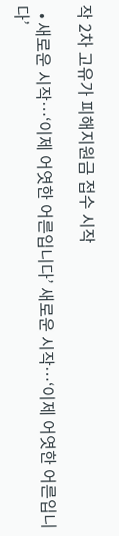작 2차 고유가 피해지원금 접수 시작

  • 새로운 시작…‘이제 어엿한 어른입니다’ 새로운 시작…‘이제 어엿한 어른입니다’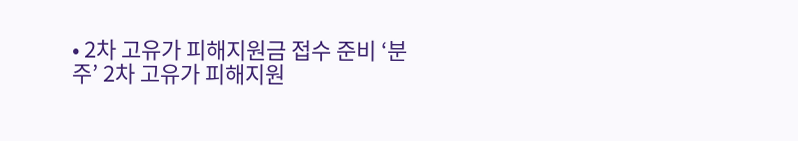• 2차 고유가 피해지원금 접수 준비 ‘분주’ 2차 고유가 피해지원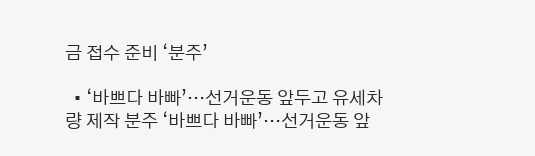금 접수 준비 ‘분주’

  • ‘바쁘다 바빠’…선거운동 앞두고 유세차량 제작 분주 ‘바쁘다 바빠’…선거운동 앞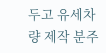두고 유세차량 제작 분주